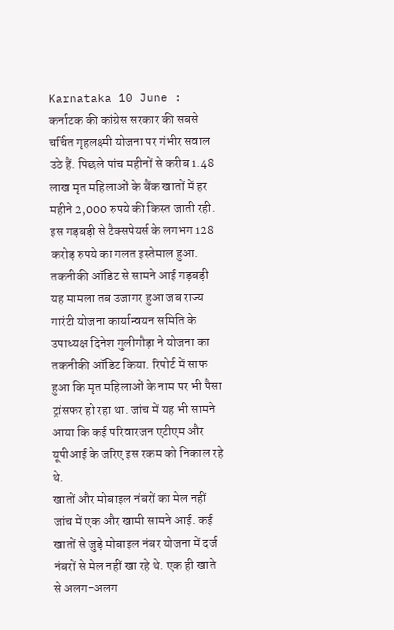Karnataka 10 June : कर्नाटक की कांग्रेस सरकार की सबसे चर्चित गृहलक्ष्मी योजना पर गंभीर सवाल उठे हैं. पिछले पांच महीनों से करीब 1.48 लाख मृत महिलाओं के बैंक खातों में हर महीने 2,000 रुपये की किस्त जाती रही. इस गड़बड़ी से टैक्सपेयर्स के लगभग 128 करोड़ रुपये का गलत इस्तेमाल हुआ.
तकनीकी ऑडिट से सामने आई गड़बड़ी
यह मामला तब उजागर हुआ जब राज्य गारंटी योजना कार्यान्वयन समिति के उपाध्यक्ष दिनेश गुलीगौड़ा ने योजना का तकनीकी ऑडिट किया. रिपोर्ट में साफ हुआ कि मृत महिलाओं के नाम पर भी पैसा ट्रांसफर हो रहा था. जांच में यह भी सामने आया कि कई परिवारजन एटीएम और यूपीआई के जरिए इस रकम को निकाल रहे थे.
खातों और मोबाइल नंबरों का मेल नहीं
जांच में एक और खामी सामने आई. कई खातों से जुड़े मोबाइल नंबर योजना में दर्ज नंबरों से मेल नहीं खा रहे थे. एक ही खाते से अलग-अलग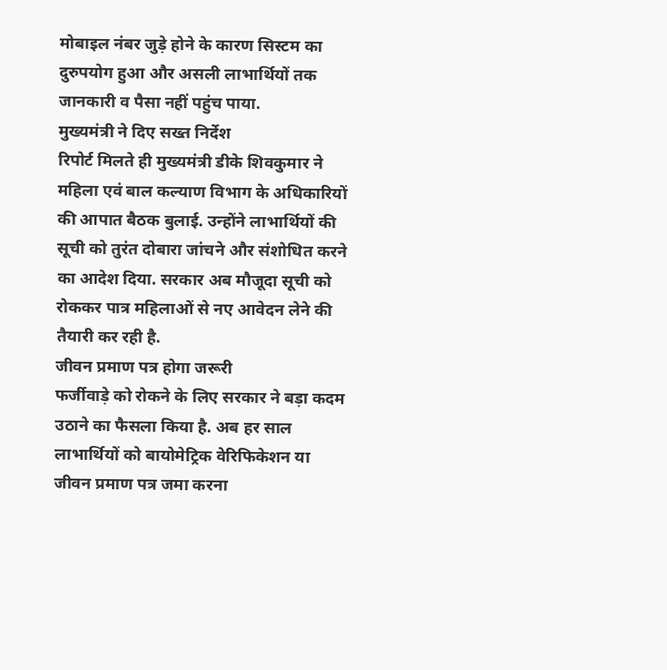मोबाइल नंबर जुड़े होने के कारण सिस्टम का दुरुपयोग हुआ और असली लाभार्थियों तक जानकारी व पैसा नहीं पहुंच पाया.
मुख्यमंत्री ने दिए सख्त निर्देश
रिपोर्ट मिलते ही मुख्यमंत्री डीके शिवकुमार ने महिला एवं बाल कल्याण विभाग के अधिकारियों की आपात बैठक बुलाई. उन्होंने लाभार्थियों की सूची को तुरंत दोबारा जांचने और संशोधित करने का आदेश दिया. सरकार अब मौजूदा सूची को रोककर पात्र महिलाओं से नए आवेदन लेने की तैयारी कर रही है.
जीवन प्रमाण पत्र होगा जरूरी
फर्जीवाड़े को रोकने के लिए सरकार ने बड़ा कदम उठाने का फैसला किया है. अब हर साल लाभार्थियों को बायोमेट्रिक वेरिफिकेशन या जीवन प्रमाण पत्र जमा करना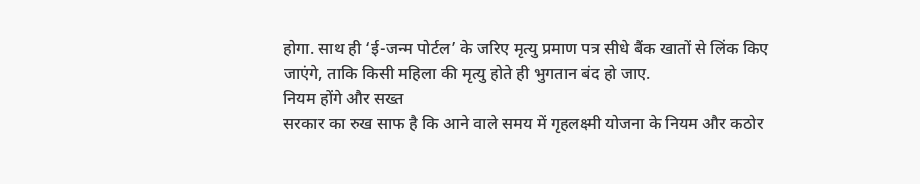होगा. साथ ही ‘ई-जन्म पोर्टल’ के जरिए मृत्यु प्रमाण पत्र सीधे बैंक खातों से लिंक किए जाएंगे, ताकि किसी महिला की मृत्यु होते ही भुगतान बंद हो जाए.
नियम होंगे और सख्त
सरकार का रुख साफ है कि आने वाले समय में गृहलक्ष्मी योजना के नियम और कठोर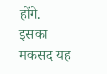होंगे. इसका मकसद यह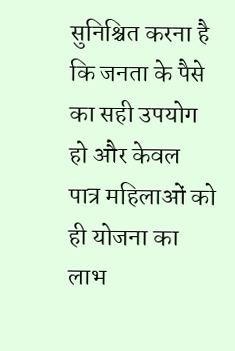सुनिश्चित करना है कि जनता के पैसे का सही उपयोग हो और केवल पात्र महिलाओं को ही योजना का लाभ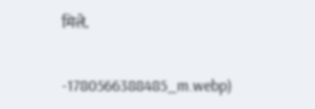मिले.


-1780566388485_m.webp)